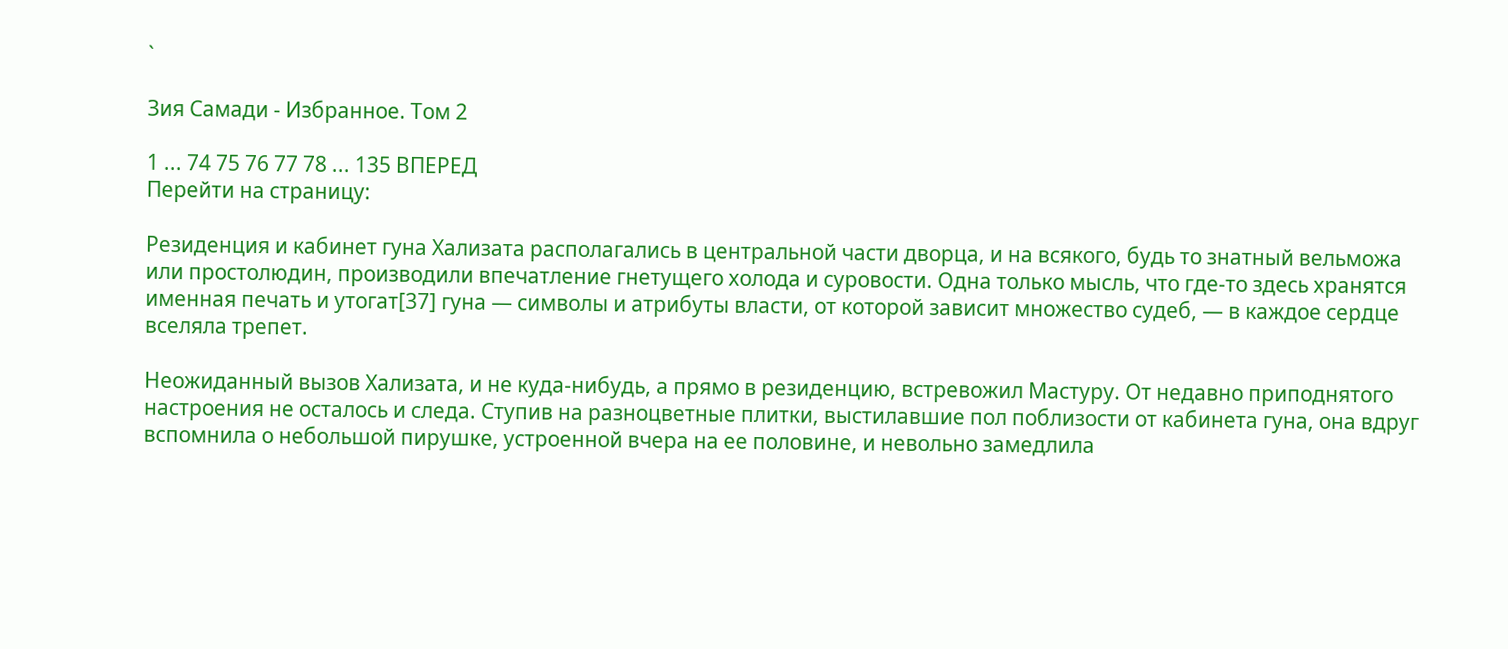`

Зия Самади - Избранное. Том 2

1 ... 74 75 76 77 78 ... 135 ВПЕРЕД
Перейти на страницу:

Резиденция и кабинет гуна Хализата располагались в центральной части дворца, и на всякого, будь то знатный вельможа или простолюдин, производили впечатление гнетущего холода и суровости. Одна только мысль, что где-то здесь хранятся именная печать и утогат[37] гуна — символы и атрибуты власти, от которой зависит множество судеб, — в каждое сердце вселяла трепет.

Неожиданный вызов Хализата, и не куда-нибудь, а прямо в резиденцию, встревожил Мастуру. От недавно приподнятого настроения не осталось и следа. Ступив на разноцветные плитки, выстилавшие пол поблизости от кабинета гуна, она вдруг вспомнила о небольшой пирушке, устроенной вчера на ее половине, и невольно замедлила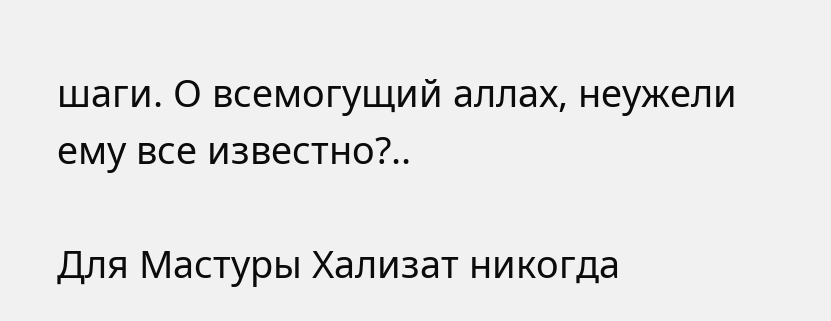шаги. О всемогущий аллах, неужели ему все известно?..

Для Мастуры Хализат никогда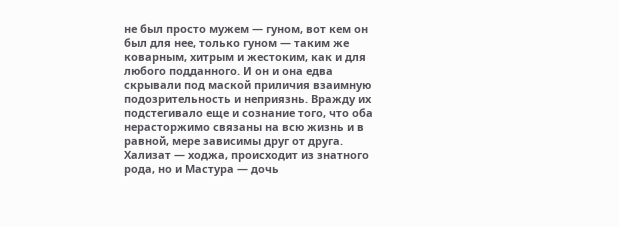не был просто мужем — гуном, вот кем он был для нее, только гуном — таким же коварным, хитрым и жестоким, как и для любого подданного. И он и она едва скрывали под маской приличия взаимную подозрительность и неприязнь. Вражду их подстегивало еще и сознание того, что оба нерасторжимо связаны на всю жизнь и в равной, мере зависимы друг от друга. Хализат — ходжа, происходит из знатного рода, но и Мастура — дочь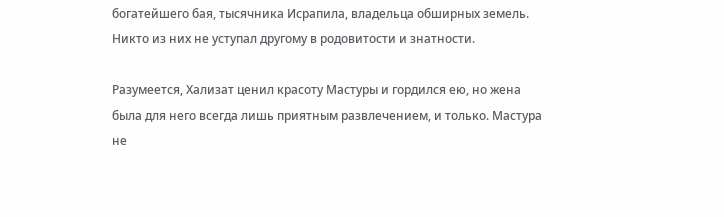богатейшего бая, тысячника Исрапила, владельца обширных земель. Никто из них не уступал другому в родовитости и знатности.

Разумеется, Хализат ценил красоту Мастуры и гордился ею, но жена была для него всегда лишь приятным развлечением, и только. Мастура не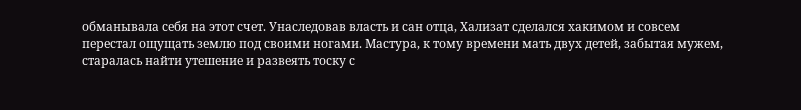обманывала себя на этот счет. Унаследовав власть и сан отца, Хализат сделался хакимом и совсем перестал ощущать землю под своими ногами. Мастура, к тому времени мать двух детей, забытая мужем, старалась найти утешение и развеять тоску с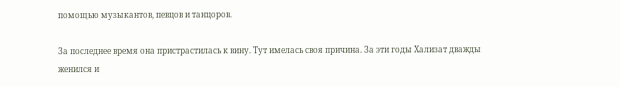помощью музыкантов, певцов и танцоров.

За последнее время она пристрастилась к вину. Тут имелась своя причина. За эти годы Хализат дважды женился и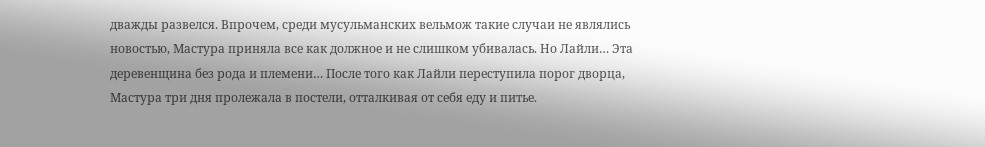дважды развелся. Впрочем, среди мусульманских вельмож такие случаи не являлись новостью, Мастура приняла все как должное и не слишком убивалась. Но Лайли… Эта деревенщина без рода и племени… После того как Лайли переступила порог дворца, Мастура три дня пролежала в постели, отталкивая от себя еду и питье.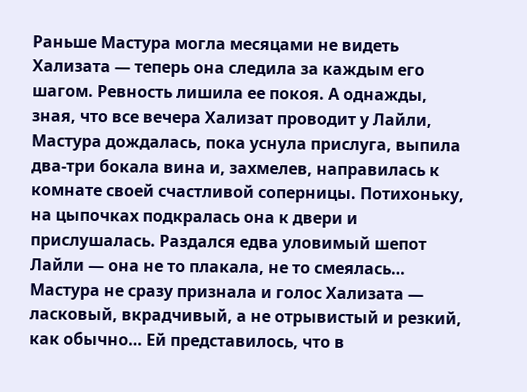Раньше Мастура могла месяцами не видеть Хализата — теперь она следила за каждым его шагом. Ревность лишила ее покоя. А однажды, зная, что все вечера Хализат проводит у Лайли, Мастура дождалась, пока уснула прислуга, выпила два-три бокала вина и, захмелев, направилась к комнате своей счастливой соперницы. Потихоньку, на цыпочках подкралась она к двери и прислушалась. Раздался едва уловимый шепот Лайли — она не то плакала, не то смеялась… Мастура не сразу признала и голос Хализата — ласковый, вкрадчивый, а не отрывистый и резкий, как обычно… Ей представилось, что в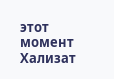этот момент Хализат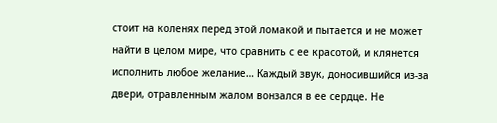стоит на коленях перед этой ломакой и пытается и не может найти в целом мире, что сравнить с ее красотой, и клянется исполнить любое желание… Каждый звук, доносившийся из-за двери, отравленным жалом вонзался в ее сердце. Не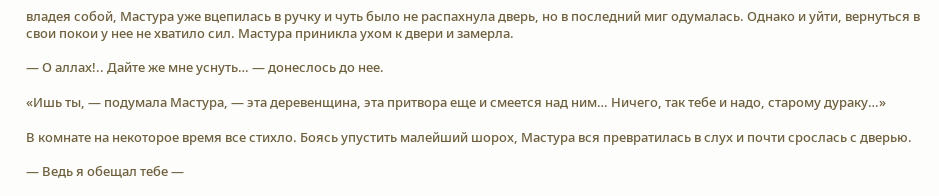владея собой, Мастура уже вцепилась в ручку и чуть было не распахнула дверь, но в последний миг одумалась. Однако и уйти, вернуться в свои покои у нее не хватило сил. Мастура приникла ухом к двери и замерла.

— О аллах!.. Дайте же мне уснуть… — донеслось до нее.

«Ишь ты, — подумала Мастура, — эта деревенщина, эта притвора еще и смеется над ним… Ничего, так тебе и надо, старому дураку…»

В комнате на некоторое время все стихло. Боясь упустить малейший шорох, Мастура вся превратилась в слух и почти срослась с дверью.

— Ведь я обещал тебе —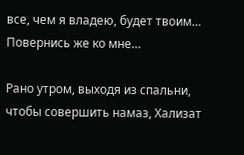все, чем я владею, будет твоим… Повернись же ко мне…

Рано утром, выходя из спальни, чтобы совершить намаз, Хализат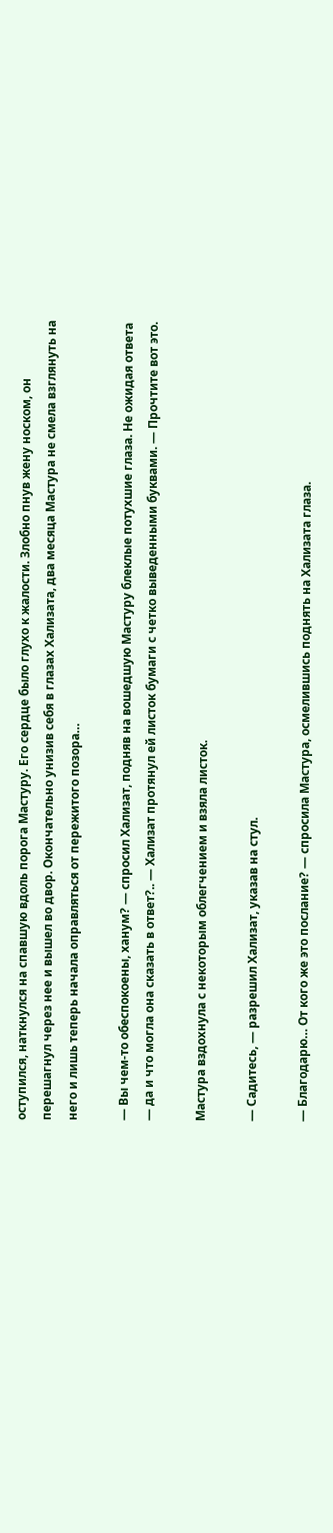оступился, наткнулся на спавшую вдоль порога Мастуру. Его сердце было глухо к жалости. Злобно пнув жену носком, он перешагнул через нее и вышел во двор. Окончательно унизив себя в глазах Хализата, два месяца Мастура не смела взглянуть на него и лишь теперь начала оправляться от пережитого позора…

— Вы чем-то обеспокоены, ханум? — спросил Хализат, подняв на вошедшую Мастуру блеклые потухшие глаза. Не ожидая ответа — да и что могла она сказать в ответ?.. — Хализат протянул ей листок бумаги с четко выведенными буквами. — Прочтите вот это.

Мастура вздохнула с некоторым облегчением и взяла листок.

— Садитесь, — разрешил Хализат, указав на стул.

— Благодарю… От кого же это послание? — спросила Мастура, осмелившись поднять на Хализата глаза.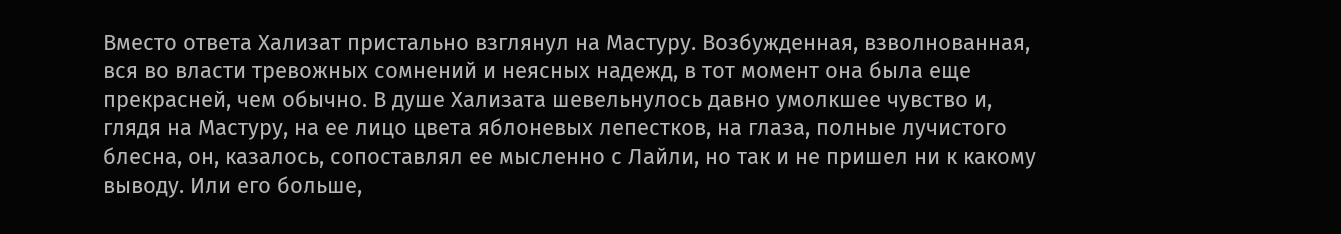Вместо ответа Хализат пристально взглянул на Мастуру. Возбужденная, взволнованная, вся во власти тревожных сомнений и неясных надежд, в тот момент она была еще прекрасней, чем обычно. В душе Хализата шевельнулось давно умолкшее чувство и, глядя на Мастуру, на ее лицо цвета яблоневых лепестков, на глаза, полные лучистого блесна, он, казалось, сопоставлял ее мысленно с Лайли, но так и не пришел ни к какому выводу. Или его больше,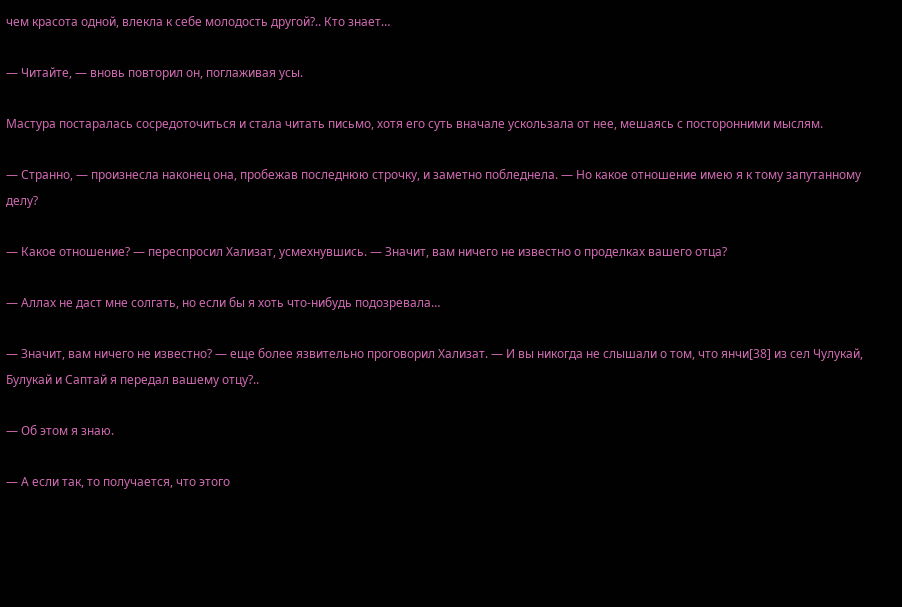чем красота одной, влекла к себе молодость другой?.. Кто знает…

— Читайте, — вновь повторил он, поглаживая усы.

Мастура постаралась сосредоточиться и стала читать письмо, хотя его суть вначале ускользала от нее, мешаясь с посторонними мыслям.

— Странно, — произнесла наконец она, пробежав последнюю строчку, и заметно побледнела. — Но какое отношение имею я к тому запутанному делу?

— Какое отношение? — переспросил Хализат, усмехнувшись. — Значит, вам ничего не известно о проделках вашего отца?

— Аллах не даст мне солгать, но если бы я хоть что-нибудь подозревала…

— Значит, вам ничего не известно? — еще более язвительно проговорил Хализат. — И вы никогда не слышали о том, что янчи[38] из сел Чулукай, Булукай и Саптай я передал вашему отцу?..

— Об этом я знаю.

— А если так, то получается, что этого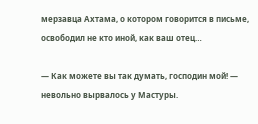мерзавца Ахтама, о котором говорится в письме, освободил не кто иной, как ваш отец…

— Как можете вы так думать, господин мой! — невольно вырвалось у Мастуры.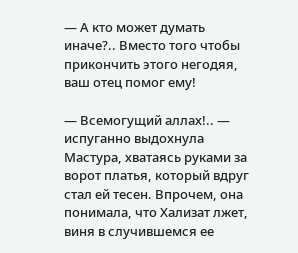— А кто может думать иначе?.. Вместо того чтобы прикончить этого негодяя, ваш отец помог ему!

— Всемогущий аллах!.. — испуганно выдохнула Мастура, хватаясь руками за ворот платья, который вдруг стал ей тесен. Впрочем, она понимала, что Хализат лжет, виня в случившемся ее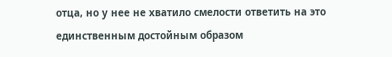отца, но у нее не хватило смелости ответить на это единственным достойным образом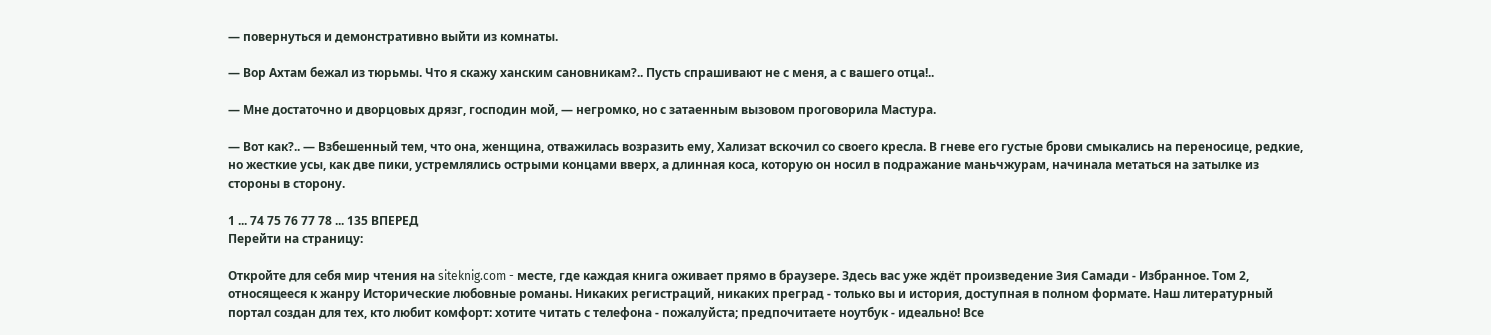— повернуться и демонстративно выйти из комнаты.

— Вор Ахтам бежал из тюрьмы. Что я скажу ханским сановникам?.. Пусть спрашивают не с меня, а с вашего отца!..

— Мне достаточно и дворцовых дрязг, господин мой, — негромко, но с затаенным вызовом проговорила Мастура.

— Вот как?.. — Взбешенный тем, что она, женщина, отважилась возразить ему, Хализат вскочил со своего кресла. В гневе его густые брови смыкались на переносице, редкие, но жесткие усы, как две пики, устремлялись острыми концами вверх, а длинная коса, которую он носил в подражание маньчжурам, начинала метаться на затылке из стороны в сторону.

1 ... 74 75 76 77 78 ... 135 ВПЕРЕД
Перейти на страницу:

Откройте для себя мир чтения на siteknig.com - месте, где каждая книга оживает прямо в браузере. Здесь вас уже ждёт произведение Зия Самади - Избранное. Том 2, относящееся к жанру Исторические любовные романы. Никаких регистраций, никаких преград - только вы и история, доступная в полном формате. Наш литературный портал создан для тех, кто любит комфорт: хотите читать с телефона - пожалуйста; предпочитаете ноутбук - идеально! Все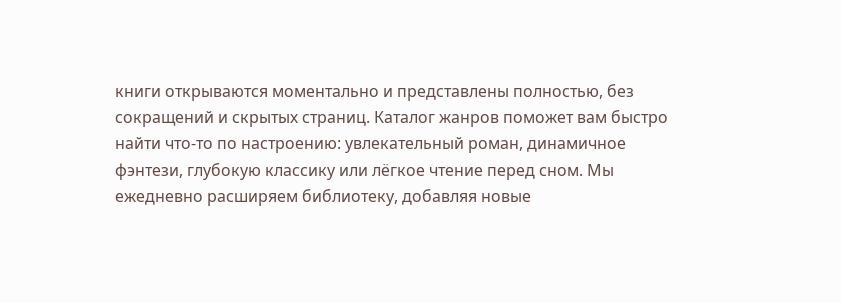книги открываются моментально и представлены полностью, без сокращений и скрытых страниц. Каталог жанров поможет вам быстро найти что-то по настроению: увлекательный роман, динамичное фэнтези, глубокую классику или лёгкое чтение перед сном. Мы ежедневно расширяем библиотеку, добавляя новые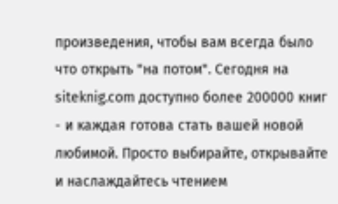произведения, чтобы вам всегда было что открыть "на потом". Сегодня на siteknig.com доступно более 200000 книг - и каждая готова стать вашей новой любимой. Просто выбирайте, открывайте и наслаждайтесь чтением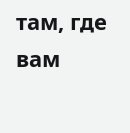там, где вам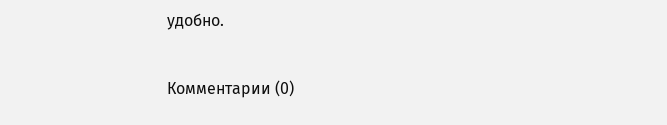удобно.

Комментарии (0)